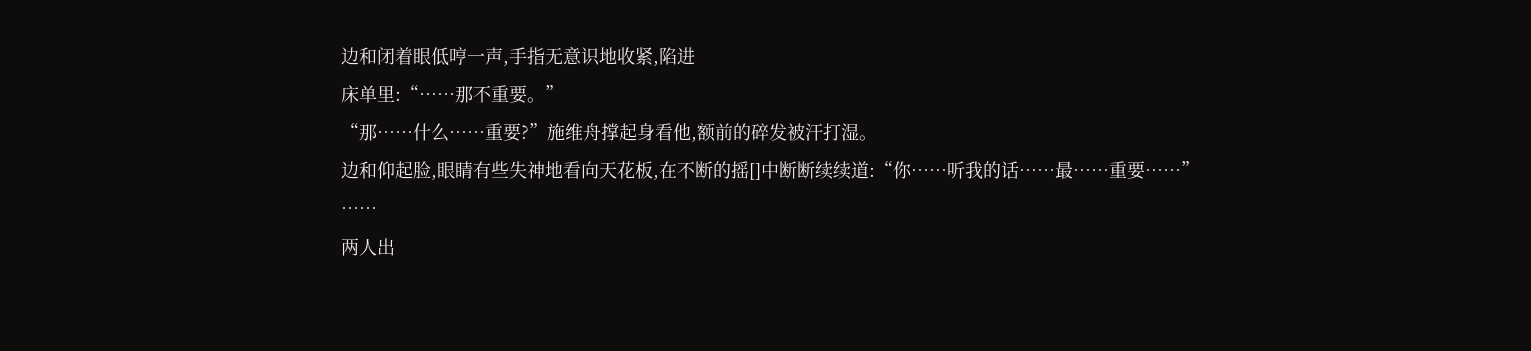边和闭着眼低哼一声,手指无意识地收紧,陷进
床单里:“……那不重要。”
“那……什么……重要?”施维舟撑起身看他,额前的碎发被汗打湿。
边和仰起脸,眼睛有些失神地看向天花板,在不断的摇[]中断断续续道:“你……听我的话……最……重要……”
……
两人出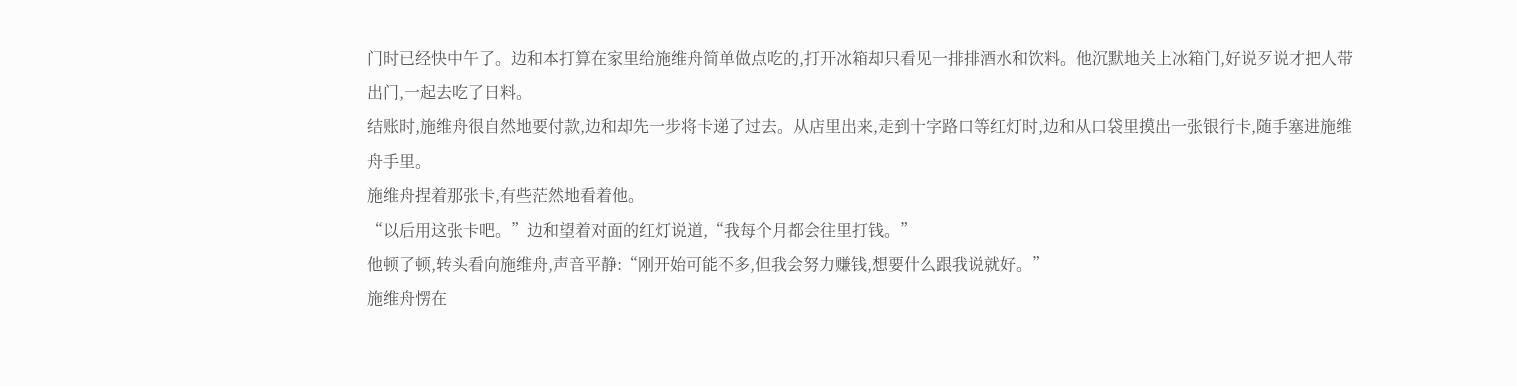门时已经快中午了。边和本打算在家里给施维舟简单做点吃的,打开冰箱却只看见一排排酒水和饮料。他沉默地关上冰箱门,好说歹说才把人带出门,一起去吃了日料。
结账时,施维舟很自然地要付款,边和却先一步将卡递了过去。从店里出来,走到十字路口等红灯时,边和从口袋里摸出一张银行卡,随手塞进施维舟手里。
施维舟捏着那张卡,有些茫然地看着他。
“以后用这张卡吧。”边和望着对面的红灯说道,“我每个月都会往里打钱。”
他顿了顿,转头看向施维舟,声音平静:“刚开始可能不多,但我会努力赚钱,想要什么跟我说就好。”
施维舟愣在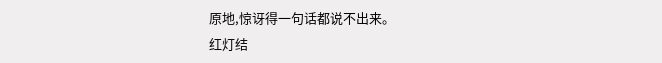原地,惊讶得一句话都说不出来。
红灯结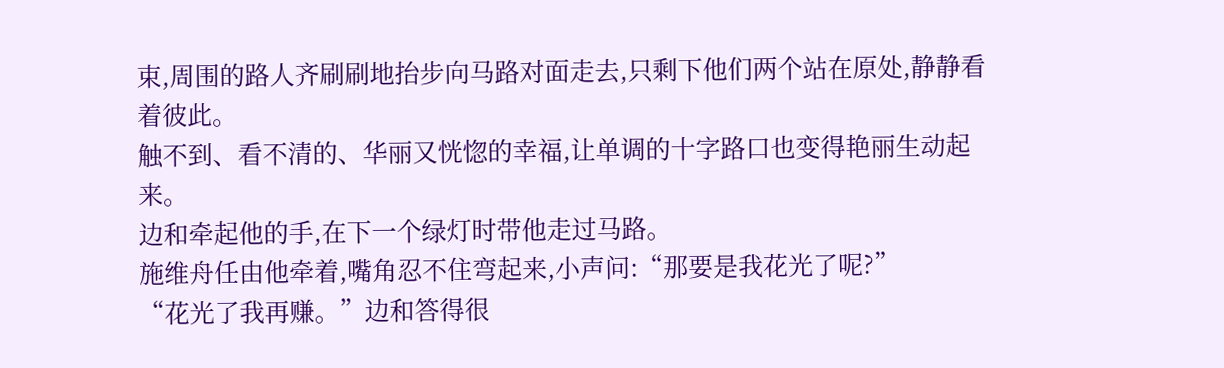束,周围的路人齐刷刷地抬步向马路对面走去,只剩下他们两个站在原处,静静看着彼此。
触不到、看不清的、华丽又恍惚的幸福,让单调的十字路口也变得艳丽生动起来。
边和牵起他的手,在下一个绿灯时带他走过马路。
施维舟任由他牵着,嘴角忍不住弯起来,小声问:“那要是我花光了呢?”
“花光了我再赚。”边和答得很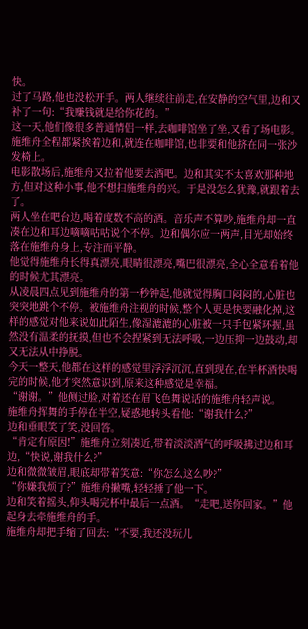快。
过了马路,他也没松开手。两人继续往前走,在安静的空气里,边和又补了一句:“我赚钱就是给你花的。”
这一天,他们像很多普通情侣一样,去咖啡馆坐了坐,又看了场电影。施维舟全程都紧挨着边和,就连在咖啡馆,也非要和他挤在同一张沙发椅上。
电影散场后,施维舟又拉着他要去酒吧。边和其实不太喜欢那种地方,但对这种小事,他不想扫施维舟的兴。于是没怎么犹豫,就跟着去了。
两人坐在吧台边,喝着度数不高的酒。音乐声不算吵,施维舟却一直凑在边和耳边嘀嘀咕咕说个不停。边和偶尔应一两声,目光却始终落在施维舟身上,专注而平静。
他觉得施维舟长得真漂亮,眼睛很漂亮,嘴巴很漂亮,全心全意看着他的时候尤其漂亮。
从凌晨四点见到施维舟的第一秒钟起,他就觉得胸口闷闷的,心脏也突突地跳个不停。被施维舟注视的时候,整个人更是快要融化掉,这样的感觉对他来说如此陌生,像湿漉漉的心脏被一只手包紧环握,虽然没有温柔的抚摸,但也不会捏紧到无法呼吸,一边压抑一边鼓动,却又无法从中挣脱。
今天一整天,他都在这样的感觉里浮浮沉沉,直到现在,在半杯酒快喝完的时候,他才突然意识到,原来这种感觉是幸福。
“谢谢。”他侧过脸,对着还在眉飞色舞说话的施维舟轻声说。
施维舟挥舞的手停在半空,疑惑地转头看他:“谢我什么?”
边和垂眼笑了笑,没回答。
“肯定有原因!”施维舟立刻凑近,带着淡淡酒气的呼吸拂过边和耳边,“快说,谢我什么?”
边和微微皱眉,眼底却带着笑意:“你怎么这么吵?”
“你嫌我烦了?”施维舟撇嘴,轻轻捶了他一下。
边和笑着摇头,仰头喝完杯中最后一点酒。“走吧,送你回家。”他起身去牵施维舟的手。
施维舟却把手缩了回去:“不要,我还没玩儿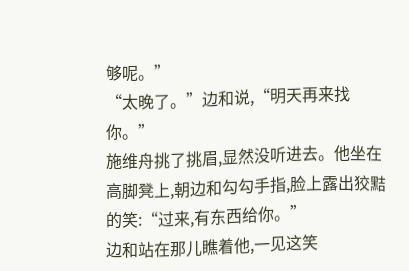够呢。”
“太晚了。”边和说,“明天再来找你。”
施维舟挑了挑眉,显然没听进去。他坐在高脚凳上,朝边和勾勾手指,脸上露出狡黠的笑:“过来,有东西给你。”
边和站在那儿瞧着他,一见这笑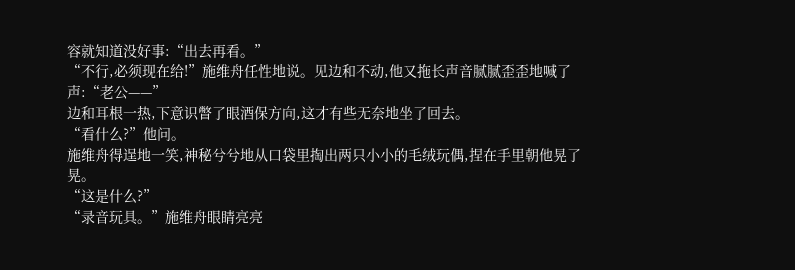容就知道没好事:“出去再看。”
“不行,必须现在给!”施维舟任性地说。见边和不动,他又拖长声音腻腻歪歪地喊了声:“老公——”
边和耳根一热,下意识瞥了眼酒保方向,这才有些无奈地坐了回去。
“看什么?”他问。
施维舟得逞地一笑,神秘兮兮地从口袋里掏出两只小小的毛绒玩偶,捏在手里朝他晃了晃。
“这是什么?”
“录音玩具。”施维舟眼睛亮亮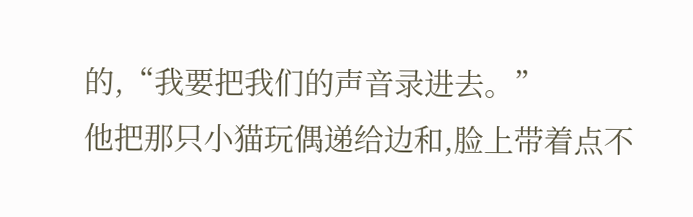的,“我要把我们的声音录进去。”
他把那只小猫玩偶递给边和,脸上带着点不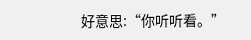好意思:“你听听看。”